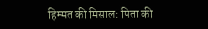हिम्मत की मिसाल: पिता की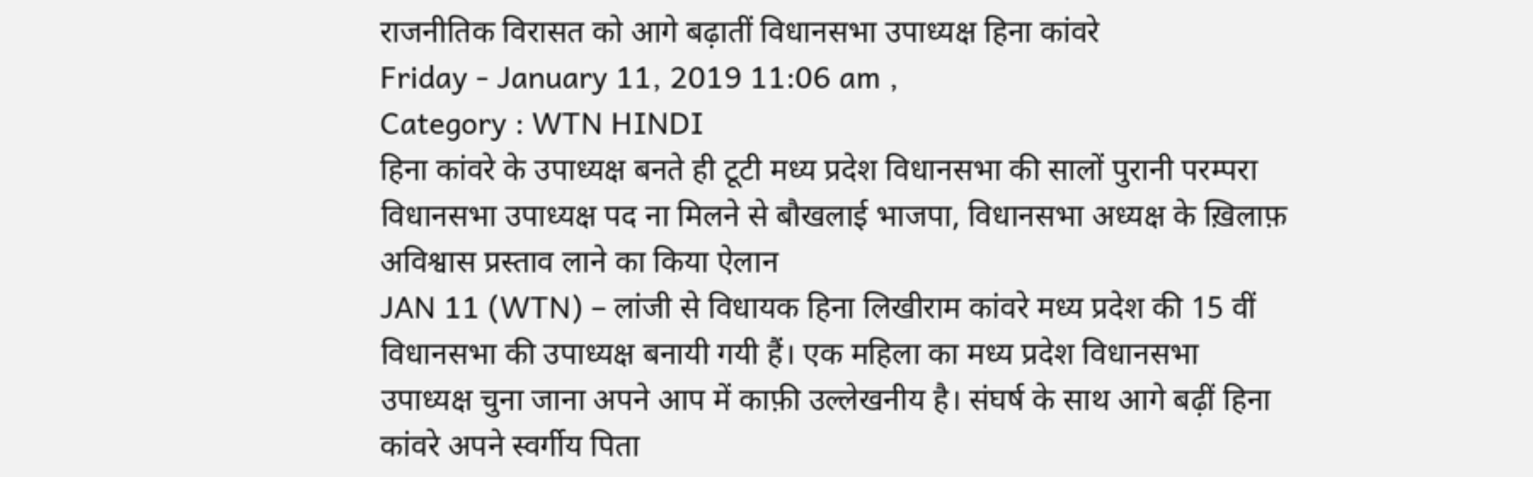राजनीतिक विरासत को आगे बढ़ातीं विधानसभा उपाध्यक्ष हिना कांवरे
Friday - January 11, 2019 11:06 am ,
Category : WTN HINDI
हिना कांवरे के उपाध्यक्ष बनते ही टूटी मध्य प्रदेश विधानसभा की सालों पुरानी परम्परा
विधानसभा उपाध्यक्ष पद ना मिलने से बौखलाई भाजपा, विधानसभा अध्यक्ष के ख़िलाफ़ अविश्वास प्रस्ताव लाने का किया ऐलान
JAN 11 (WTN) – लांजी से विधायक हिना लिखीराम कांवरे मध्य प्रदेश की 15 वीं विधानसभा की उपाध्यक्ष बनायी गयी हैं। एक महिला का मध्य प्रदेश विधानसभा उपाध्यक्ष चुना जाना अपने आप में काफ़ी उल्लेखनीय है। संघर्ष के साथ आगे बढ़ीं हिना कांवरे अपने स्वर्गीय पिता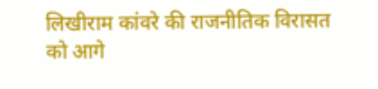लिखीराम कांवरे की राजनीतिक विरासत को आगे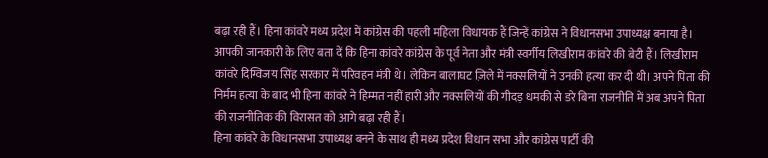बढ़ा रही हैं। हिना कांवरे मध्य प्रदेश में कांग्रेस की पहली महिला विधायक हैं जिन्हें कांग्रेस ने विधानसभा उपाध्यक्ष बनाया है।
आपकी जानकारी के लिए बता दें कि हिना कांवरे कांग्रेस के पूर्व नेता और मंत्री स्वर्गीय लिखीराम कांवरे की बेटी हैं। लिखीराम कांवरे दिग्विजय सिंह सरकार में परिवहन मंत्री थे। लेकिन बालाघट ज़िले में नक्सलियों ने उनकी हत्या कर दी थी। अपने पिता की निर्मम हत्या के बाद भी हिना कांवरे ने हिम्मत नहीं हारी और नक्सलियों की गीदड़ धमकी से डरे बिना राजनीति में अब अपने पिता की राजनीतिक की विरासत को आगे बढ़ा रही हैं।
हिना कांवरे के विधानसभा उपाध्यक्ष बनने के साथ ही मध्य प्रदेश विधान सभा और कांग्रेस पार्टी की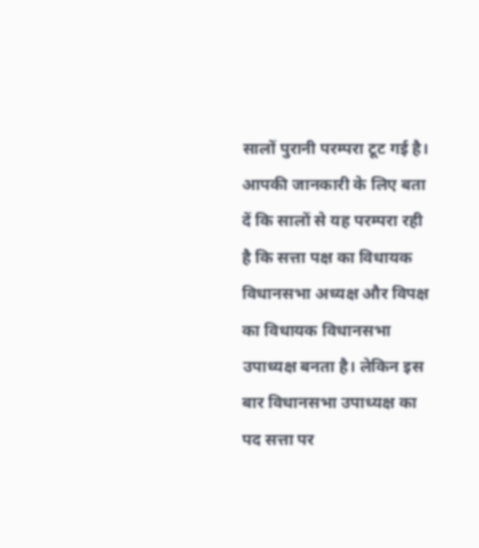सालों पुरानी परम्परा टूट गई है। आपकी जानकारी के लिए बता दें कि सालों से यह परम्परा रही है कि सत्ता पक्ष का विधायक विधानसभा अध्यक्ष और विपक्ष का विधायक विधानसभा उपाध्यक्ष बनता है। लेकिन इस बार विधानसभा उपाध्यक्ष का पद सत्ता पर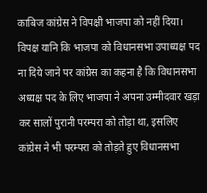काबिज कांग्रेस ने विपक्षी भाजपा को नहीं दिया।
विपक्ष यानि कि भाजपा को विधानसभा उपाध्यक्ष पद ना दिये जाने पर कांग्रेस का कहना है कि विधानसभा अध्यक्ष पद के लिए भाजपा ने अपना उम्मीदवार खड़ा कर सालों पुरानी परम्परा को तोड़ा था, इसलिए कांग्रेस ने भी परम्परा को तोड़ते हुए विधानसभा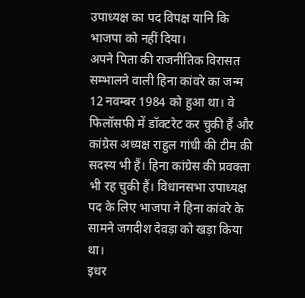उपाध्यक्ष का पद विपक्ष यानि कि भाजपा को नहीं दिया।
अपने पिता की राजनीतिक विरासत सम्भालने वाली हिना कांवरे का जन्म 12 नवम्बर 1984 को हुआ था। वे फिलॉसफी में डॉक्टरेट कर चुकी हैं और कांग्रेस अध्यक्ष राहुल गांधी की टीम की सदस्य भी हैं। हिना कांग्रेस की प्रवक्ता भी रह चुकी हैं। विधानसभा उपाध्यक्ष पद के लिए भाजपा ने हिना कांवरे के सामने जगदीश देवड़ा को खड़ा किया था।
इधर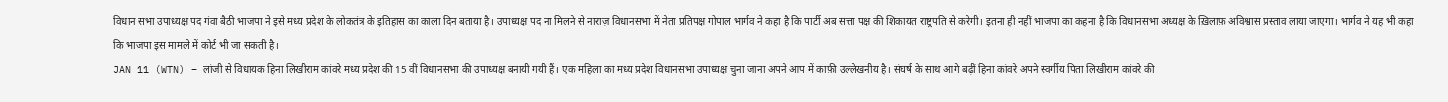विधान सभा उपाध्यक्ष पद गंवा बैठी भाजपा ने इसे मध्य प्रदेश के लोकतंत्र के इतिहास का काला दिन बताया है। उपाध्यक्ष पद ना मिलने से नाराज़ विधानसभा में नेता प्रतिपक्ष गोपाल भार्गव ने कहा है कि पार्टी अब सत्ता पक्ष की शिकायत राष्ट्रपति से करेगी। इतना ही नहीं भाजपा का कहना है कि विधानसभा अध्यक्ष के ख़िलाफ़ अविश्वास प्रस्ताव लाया जाएगा। भार्गव ने यह भी कहा कि भाजपा इस मामले में कोर्ट भी जा सकती है।
JAN 11 (WTN) – लांजी से विधायक हिना लिखीराम कांवरे मध्य प्रदेश की 15 वीं विधानसभा की उपाध्यक्ष बनायी गयी हैं। एक महिला का मध्य प्रदेश विधानसभा उपाध्यक्ष चुना जाना अपने आप में काफ़ी उल्लेखनीय है। संघर्ष के साथ आगे बढ़ीं हिना कांवरे अपने स्वर्गीय पिता लिखीराम कांवरे की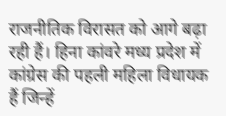राजनीतिक विरासत को आगे बढ़ा रही हैं। हिना कांवरे मध्य प्रदेश में कांग्रेस की पहली महिला विधायक हैं जिन्हें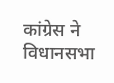कांग्रेस ने विधानसभा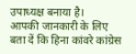उपाध्यक्ष बनाया है।
आपकी जानकारी के लिए बता दें कि हिना कांवरे कांग्रेस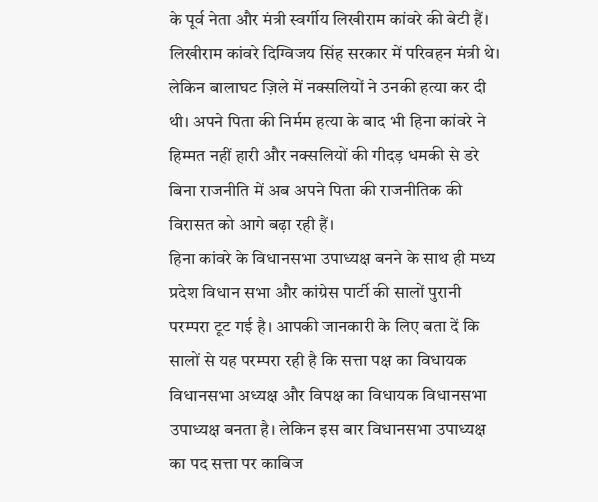के पूर्व नेता और मंत्री स्वर्गीय लिखीराम कांवरे की बेटी हैं। लिखीराम कांवरे दिग्विजय सिंह सरकार में परिवहन मंत्री थे। लेकिन बालाघट ज़िले में नक्सलियों ने उनकी हत्या कर दी थी। अपने पिता की निर्मम हत्या के बाद भी हिना कांवरे ने हिम्मत नहीं हारी और नक्सलियों की गीदड़ धमकी से डरे बिना राजनीति में अब अपने पिता की राजनीतिक की विरासत को आगे बढ़ा रही हैं।
हिना कांवरे के विधानसभा उपाध्यक्ष बनने के साथ ही मध्य प्रदेश विधान सभा और कांग्रेस पार्टी की सालों पुरानी परम्परा टूट गई है। आपकी जानकारी के लिए बता दें कि सालों से यह परम्परा रही है कि सत्ता पक्ष का विधायक विधानसभा अध्यक्ष और विपक्ष का विधायक विधानसभा उपाध्यक्ष बनता है। लेकिन इस बार विधानसभा उपाध्यक्ष का पद सत्ता पर काबिज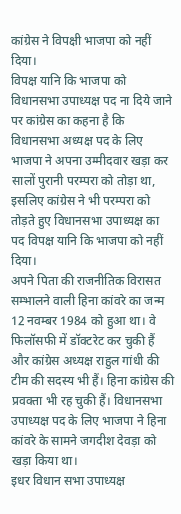कांग्रेस ने विपक्षी भाजपा को नहीं दिया।
विपक्ष यानि कि भाजपा को विधानसभा उपाध्यक्ष पद ना दिये जाने पर कांग्रेस का कहना है कि विधानसभा अध्यक्ष पद के लिए भाजपा ने अपना उम्मीदवार खड़ा कर सालों पुरानी परम्परा को तोड़ा था, इसलिए कांग्रेस ने भी परम्परा को तोड़ते हुए विधानसभा उपाध्यक्ष का पद विपक्ष यानि कि भाजपा को नहीं दिया।
अपने पिता की राजनीतिक विरासत सम्भालने वाली हिना कांवरे का जन्म 12 नवम्बर 1984 को हुआ था। वे फिलॉसफी में डॉक्टरेट कर चुकी हैं और कांग्रेस अध्यक्ष राहुल गांधी की टीम की सदस्य भी हैं। हिना कांग्रेस की प्रवक्ता भी रह चुकी हैं। विधानसभा उपाध्यक्ष पद के लिए भाजपा ने हिना कांवरे के सामने जगदीश देवड़ा को खड़ा किया था।
इधर विधान सभा उपाध्यक्ष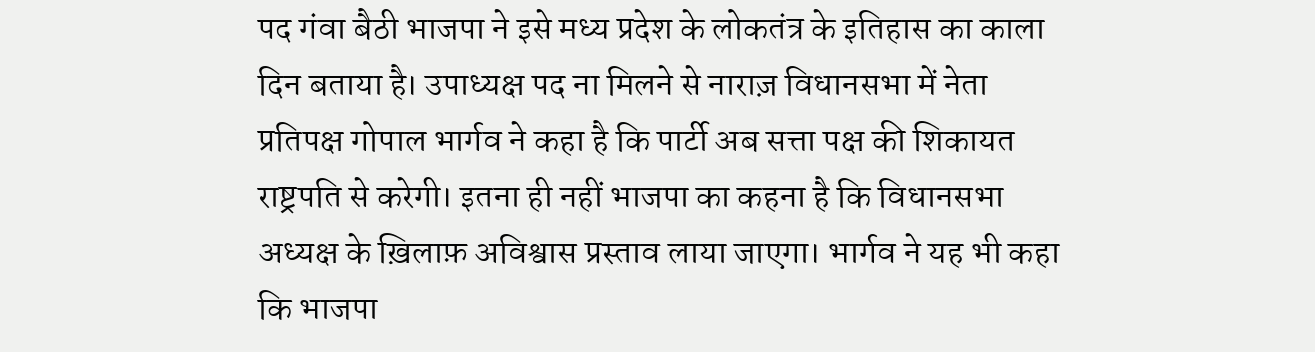पद गंवा बैठी भाजपा ने इसे मध्य प्रदेश के लोकतंत्र के इतिहास का काला दिन बताया है। उपाध्यक्ष पद ना मिलने से नाराज़ विधानसभा में नेता प्रतिपक्ष गोपाल भार्गव ने कहा है कि पार्टी अब सत्ता पक्ष की शिकायत राष्ट्रपति से करेगी। इतना ही नहीं भाजपा का कहना है कि विधानसभा अध्यक्ष के ख़िलाफ़ अविश्वास प्रस्ताव लाया जाएगा। भार्गव ने यह भी कहा कि भाजपा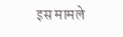इस मामले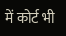में कोर्ट भी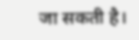जा सकती है।